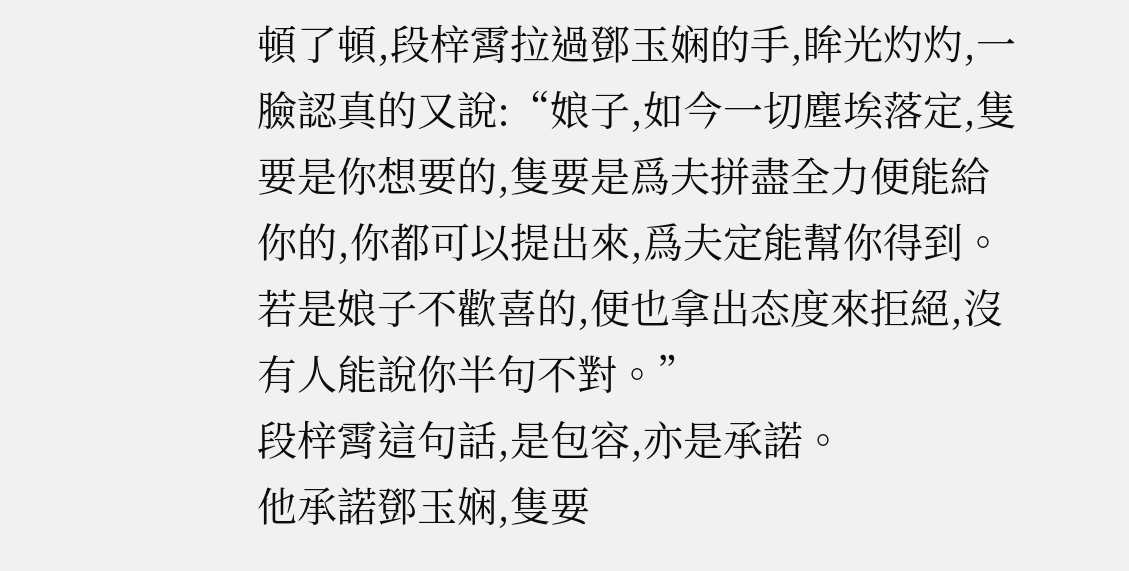頓了頓,段梓霄拉過鄧玉娴的手,眸光灼灼,一臉認真的又說:“娘子,如今一切塵埃落定,隻要是你想要的,隻要是爲夫拼盡全力便能給你的,你都可以提出來,爲夫定能幫你得到。若是娘子不歡喜的,便也拿出态度來拒絕,沒有人能說你半句不對。”
段梓霄這句話,是包容,亦是承諾。
他承諾鄧玉娴,隻要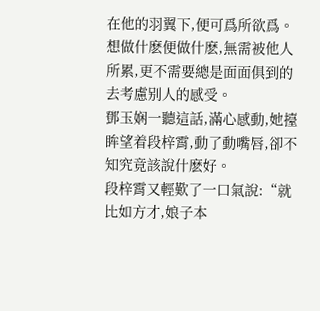在他的羽翼下,便可爲所欲爲。
想做什麽便做什麽,無需被他人所累,更不需要總是面面俱到的去考慮别人的感受。
鄧玉娴一聽這話,滿心感動,她擡眸望着段梓霄,動了動嘴唇,卻不知究竟該說什麽好。
段梓霄又輕歎了一口氣說:“就比如方才,娘子本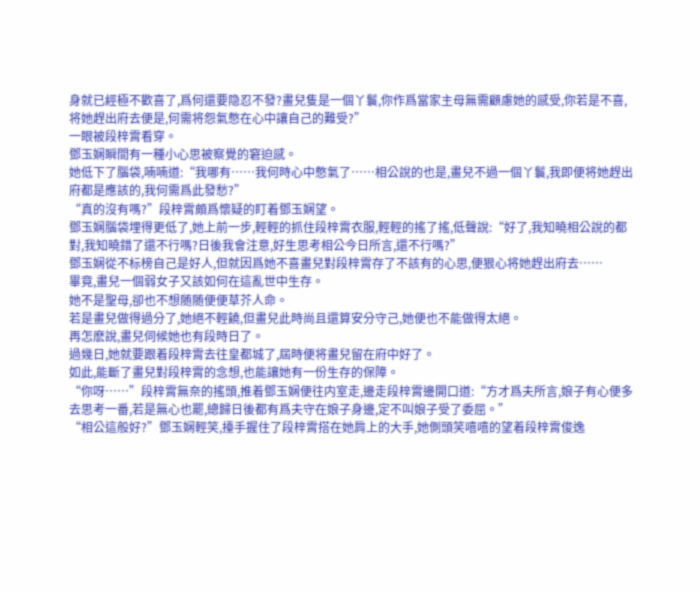身就已經極不歡喜了,爲何還要隐忍不發?畫兒隻是一個丫鬟,你作爲當家主母無需顧慮她的感受,你若是不喜,将她趕出府去便是,何需将怨氣憋在心中讓自己的難受?”
一眼被段梓霄看穿。
鄧玉娴瞬間有一種小心思被察覺的窘迫感。
她低下了腦袋,喃喃道:“我哪有……我何時心中憋氣了……相公說的也是,畫兒不過一個丫鬟,我即便将她趕出府都是應該的,我何需爲此發愁?”
“真的沒有嗎?”段梓霄頗爲懷疑的盯着鄧玉娴望。
鄧玉娴腦袋埋得更低了,她上前一步,輕輕的抓住段梓霄衣服,輕輕的搖了搖,低聲說:“好了,我知曉相公說的都對,我知曉錯了還不行嗎?日後我會注意,好生思考相公今日所言,還不行嗎?”
鄧玉娴從不标榜自己是好人,但就因爲她不喜畫兒對段梓霄存了不該有的心思,便狠心将她趕出府去……
畢竟,畫兒一個弱女子又該如何在這亂世中生存。
她不是聖母,卻也不想随随便便草芥人命。
若是畫兒做得過分了,她絕不輕饒,但畫兒此時尚且還算安分守己,她便也不能做得太絕。
再怎麽說,畫兒伺候她也有段時日了。
過幾日,她就要跟着段梓霄去往皇都城了,屆時便将畫兒留在府中好了。
如此,能斷了畫兒對段梓霄的念想,也能讓她有一份生存的保障。
“你呀……”段梓霄無奈的搖頭,推着鄧玉娴便往内室走,邊走段梓霄邊開口道:“方才爲夫所言,娘子有心便多去思考一番,若是無心也罷,總歸日後都有爲夫守在娘子身邊,定不叫娘子受了委屈。”
“相公這般好?”鄧玉娴輕笑,擡手握住了段梓霄搭在她肩上的大手,她側頭笑嘻嘻的望着段梓霄俊逸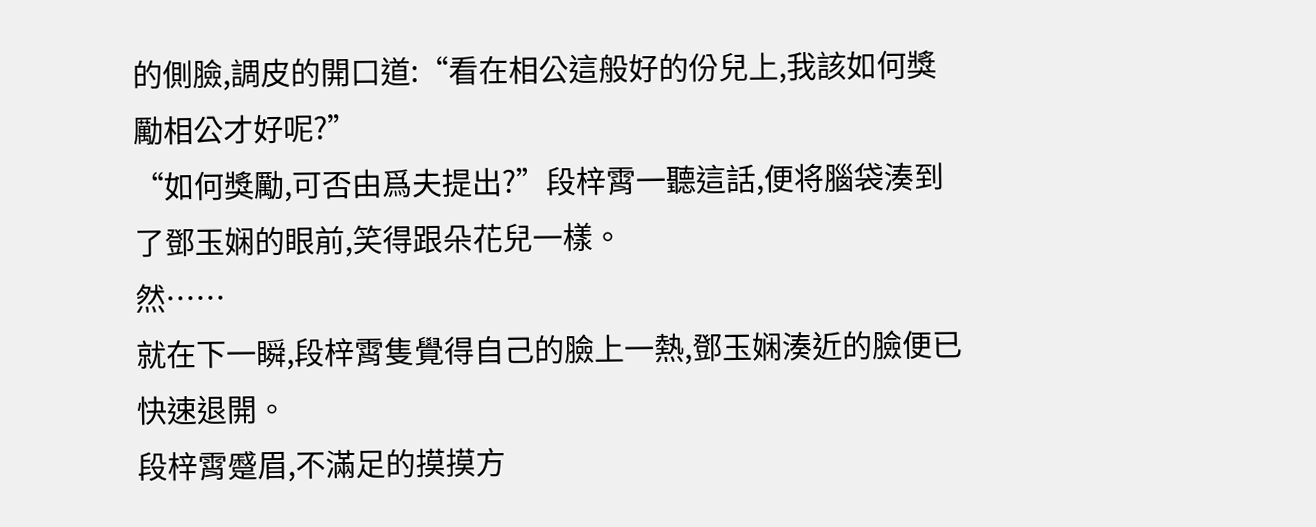的側臉,調皮的開口道:“看在相公這般好的份兒上,我該如何獎勵相公才好呢?”
“如何獎勵,可否由爲夫提出?”段梓霄一聽這話,便将腦袋湊到了鄧玉娴的眼前,笑得跟朵花兒一樣。
然……
就在下一瞬,段梓霄隻覺得自己的臉上一熱,鄧玉娴湊近的臉便已快速退開。
段梓霄蹙眉,不滿足的摸摸方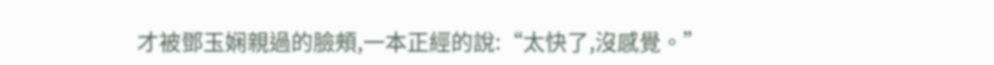才被鄧玉娴親過的臉頰,一本正經的說:“太快了,沒感覺。”